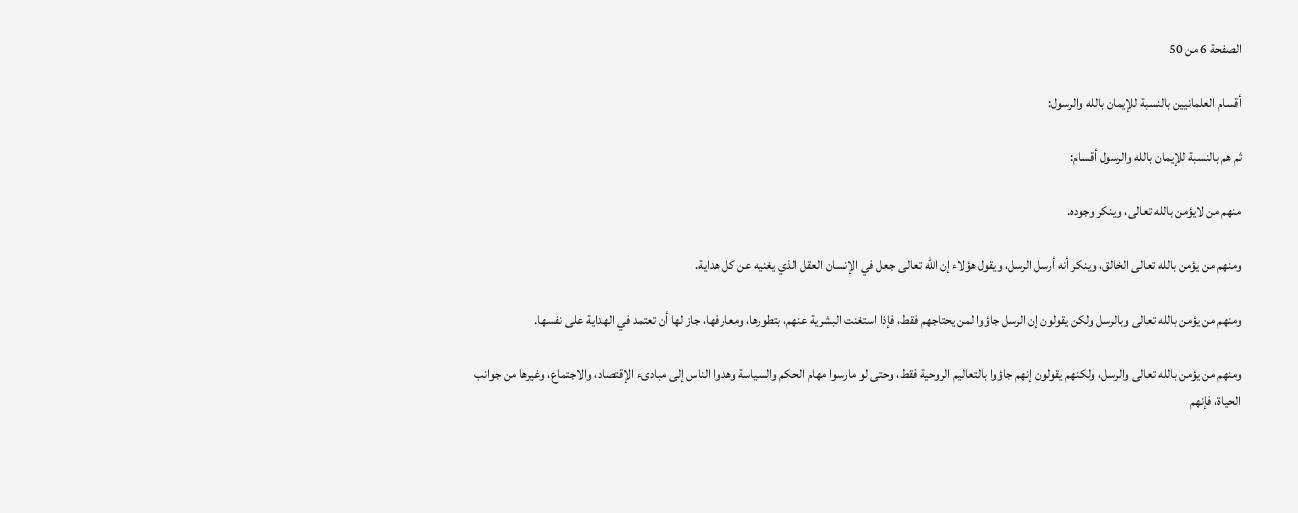الصفحة 6 من 50

أقسام العلمانيين بالنسبة للإيمان بالله والرسول:

ثم هم بالنسبة للإيمان بالله والرسول أقسام:

منهم من لايؤمن بالله تعالى، وينكر وجوده.

ومنهم من يؤمن بالله تعالى الخالق، وينكر أنه أرسل الرسل، ويقول هؤلاء إن الله تعالى جعل في الإنسان العقل الذي يغنيه عن كل هداية.

ومنهم من يؤمن بالله تعالى وبالرسل ولكن يقولون إن الرسل جاؤوا لمن يحتاجهم فقط، فإذا استغنت البشرية عنهم، بتطورها، ومعارفها، جاز لها أن تعتمد في الهداية على نفسها.

ومنهم من يؤمن بالله تعالى والرسل، ولكنهم يقولون إنهم جاؤوا بالتعاليم الروحية فقط، وحتى لو مارسوا مهام الحكم والسياسة وهدوا الناس إلى مبادىء الإقتصاد، والاجتماع، وغيرها من جوانب الحياة، فإنهم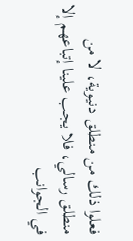فعلوا ذلك من منطلق دنيوية، لا من منطلق رسالي، فلا يجب علينا إتباعهم إلا في الجوانب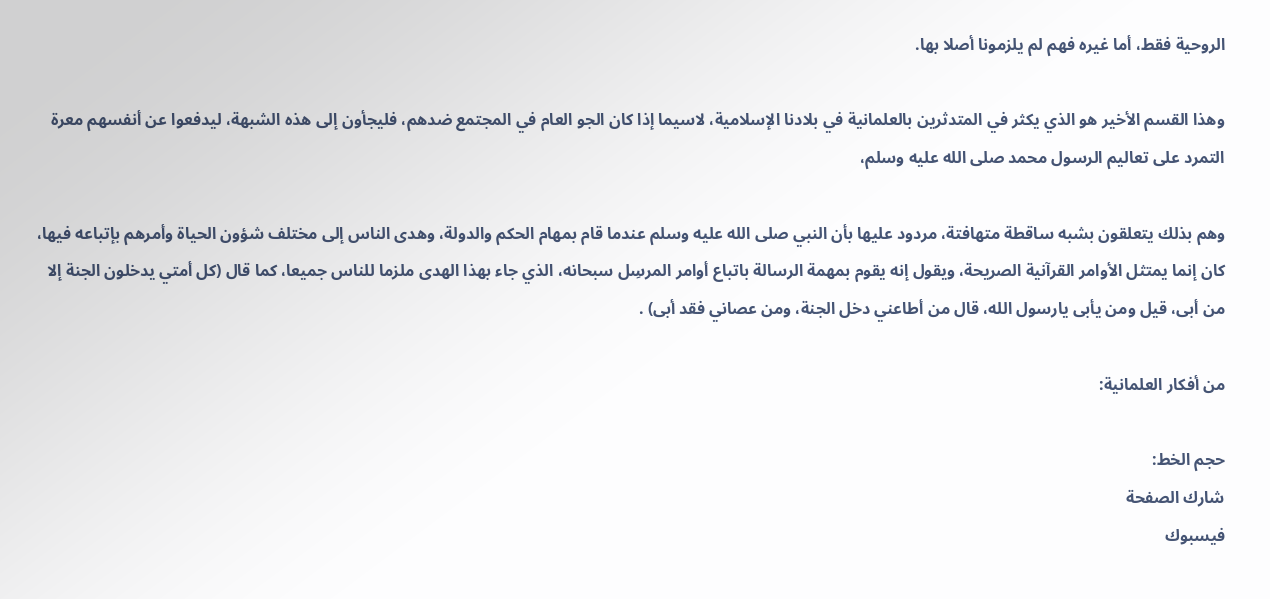الروحية فقط، أما غيره فهم لم يلزمونا أصلا بها.

وهذا القسم الأخير هو الذي يكثر في المتدثرين بالعلمانية في بلادنا الإسلامية، لاسيما إذا كان الجو العام في المجتمع ضدهم، فليجأون إلى هذه الشبهة، ليدفعوا عن أنفسهم معرة التمرد على تعاليم الرسول محمد صلى الله عليه وسلم،

وهم بذلك يتعلقون بشبه ساقطة متهافتة، مردود عليها بأن النبي صلى الله عليه وسلم عندما قام بمهام الحكم والدولة، وهدى الناس إلى مختلف شؤون الحياة وأمرهم بإتباعه فيها، كان إنما يمتثل الأوامر القرآنية الصريحة، ويقول إنه يقوم بمهمة الرسالة باتباع أوامر المرسِل سبحانه، الذي جاء بهذا الهدى ملزما للناس جميعا، كما قال (كل أمتي يدخلون الجنة إلا من أبى، قيل ومن يأبى يارسول الله، قال من أطاعني دخل الجنة، ومن عصاني فقد أبى) .

من أفكار العلمانية:

حجم الخط:
شارك الصفحة
فيسبوك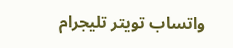واتساب تويتر تليجرام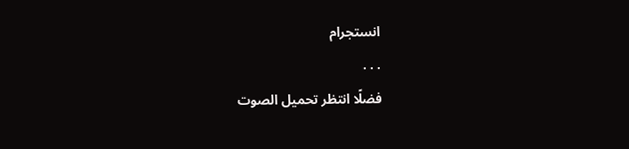انستجرام
. . .
فضلًا انتظر تحميل الصوت